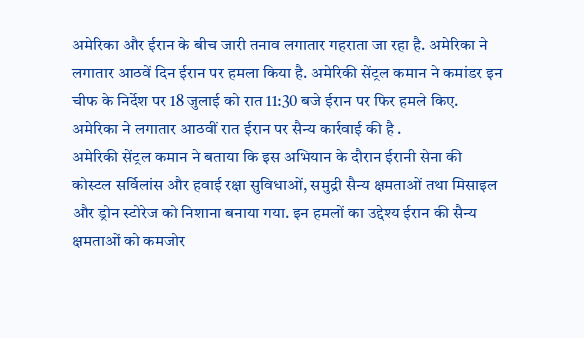अमेरिका और ईरान के बीच जारी तनाव लगातार गहराता जा रहा है. अमेरिका ने लगातार आठवें दिन ईरान पर हमला किया है. अमेरिकी सेंट्रल कमान ने कमांडर इन चीफ के निर्देश पर 18 जुलाई को रात 11:30 बजे ईरान पर फिर हमले किए. अमेरिका ने लगातार आठवीं रात ईरान पर सैन्य कार्रवाई की है .
अमेरिकी सेंट्रल कमान ने बताया कि इस अभियान के दौरान ईरानी सेना की कोस्टल सर्विलांस और हवाई रक्षा सुविधाओं, समुद्री सैन्य क्षमताओं तथा मिसाइल और ड्रोन स्टोरेज को निशाना बनाया गया. इन हमलों का उद्देश्य ईरान की सैन्य क्षमताओं को कमजोर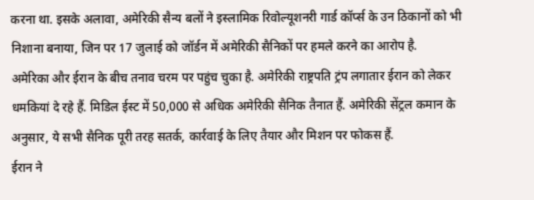करना था. इसके अलावा, अमेरिकी सैन्य बलों ने इस्लामिक रिवोल्यूशनरी गार्ड कॉर्प्स के उन ठिकानों को भी निशाना बनाया, जिन पर 17 जुलाई को जॉर्डन में अमेरिकी सैनिकों पर हमले करने का आरोप है.
अमेरिका और ईरान के बीच तनाव चरम पर पहुंच चुका है. अमेरिकी राष्ट्रपति ट्रंप लगातार ईरान को लेकर धमकियां दे रहे हैं. मिडिल ईस्ट में 50,000 से अधिक अमेरिकी सैनिक तैनात हैं. अमेरिकी सेंट्रल कमान के अनुसार, ये सभी सैनिक पूरी तरह सतर्क, कार्रवाई के लिए तैयार और मिशन पर फोकस हैं.
ईरान ने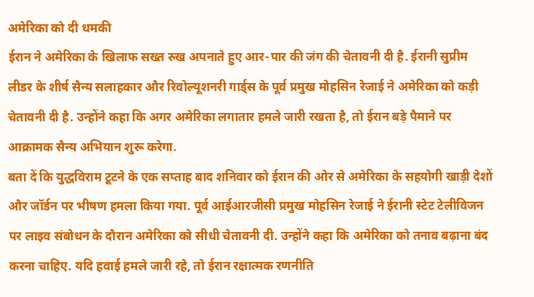अमेरिका को दी धमकी
ईरान ने अमेरिका के खिलाफ सख्त रुख अपनाते हुए आर-पार की जंग की चेतावनी दी है. ईरानी सुप्रीम लीडर के शीर्ष सैन्य सलाहकार और रिवोल्यूशनरी गार्ड्स के पूर्व प्रमुख मोहसिन रेजाई ने अमेरिका को कड़ी चेतावनी दी है. उन्होंने कहा कि अगर अमेरिका लगातार हमले जारी रखता है, तो ईरान बड़े पैमाने पर आक्रामक सैन्य अभियान शुरू करेगा.
बता दें कि युद्धविराम टूटने के एक सप्ताह बाद शनिवार को ईरान की ओर से अमेरिका के सहयोगी खाड़ी देशों और जॉर्डन पर भीषण हमला किया गया. पूर्व आईआरजीसी प्रमुख मोहसिन रेजाई ने ईरानी स्टेट टेलीविजन पर लाइव संबोधन के दौरान अमेरिका को सीधी चेतावनी दी. उन्होंने कहा कि अमेरिका को तनाव बढ़ाना बंद करना चाहिए. यदि हवाई हमले जारी रहे, तो ईरान रक्षात्मक रणनीति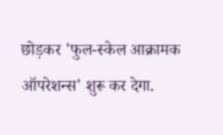छोड़कर 'फुल-स्केल आक्रामक ऑपरेशन्स' शुरू कर देगा.